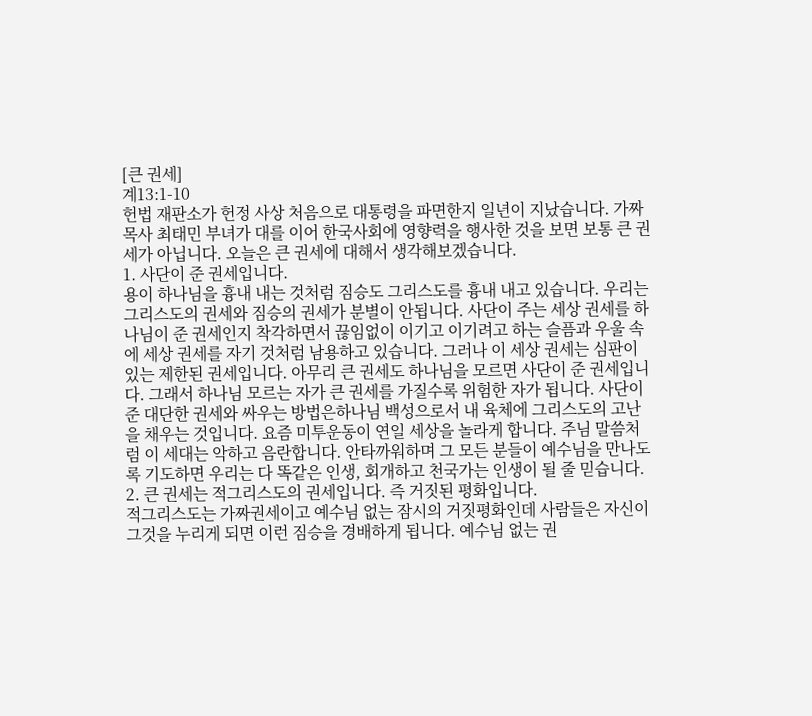[큰 권세]
계13:1-10
헌법 재판소가 헌정 사상 처음으로 대통령을 파면한지 일년이 지났습니다. 가짜 목사 최태민 부녀가 대를 이어 한국사회에 영향력을 행사한 것을 보면 보통 큰 권세가 아닙니다. 오늘은 큰 권세에 대해서 생각해보겠습니다.
1. 사단이 준 권세입니다.
용이 하나님을 흉내 내는 것처럼 짐승도 그리스도를 흉내 내고 있습니다. 우리는 그리스도의 권세와 짐승의 권세가 분별이 안됩니다. 사단이 주는 세상 권세를 하나님이 준 권세인지 착각하면서 끊임없이 이기고 이기려고 하는 슬픔과 우울 속에 세상 권세를 자기 것처럼 남용하고 있습니다. 그러나 이 세상 권세는 심판이 있는 제한된 권세입니다. 아무리 큰 권세도 하나님을 모르면 사단이 준 권세입니다. 그래서 하나님 모르는 자가 큰 권세를 가질수록 위험한 자가 됩니다. 사단이 준 대단한 권세와 싸우는 방법은하나님 백성으로서 내 육체에 그리스도의 고난을 채우는 것입니다. 요즘 미투운동이 연일 세상을 놀라게 합니다. 주님 말씀처럼 이 세대는 악하고 음란합니다. 안타까워하며 그 모든 분들이 예수님을 만나도록 기도하면 우리는 다 똑같은 인생, 회개하고 천국가는 인생이 될 줄 믿습니다.
2. 큰 권세는 적그리스도의 권세입니다. 즉 거짓된 평화입니다.
적그리스도는 가짜권세이고 예수님 없는 잠시의 거짓평화인데 사람들은 자신이 그것을 누리게 되면 이런 짐승을 경배하게 됩니다. 예수님 없는 권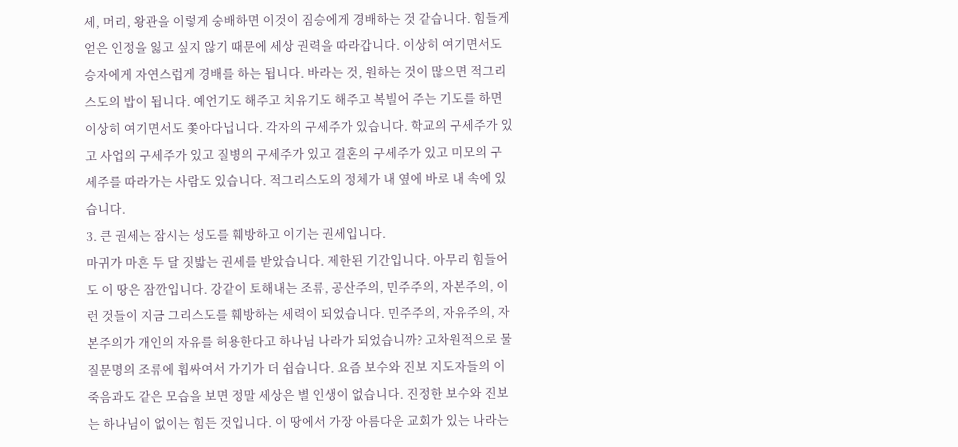세, 머리, 왕관을 이렇게 숭배하면 이것이 짐승에게 경배하는 것 같습니다. 힘들게 얻은 인정을 잃고 싶지 않기 때문에 세상 권력을 따라갑니다. 이상히 여기면서도 승자에게 자연스럽게 경배를 하는 됩니다. 바라는 것, 원하는 것이 많으면 적그리스도의 밥이 됩니다. 예언기도 해주고 치유기도 해주고 복빌어 주는 기도를 하면 이상히 여기면서도 쫓아다닙니다. 각자의 구세주가 있습니다. 학교의 구세주가 있고 사업의 구세주가 있고 질병의 구세주가 있고 결혼의 구세주가 있고 미모의 구세주를 따라가는 사람도 있습니다. 적그리스도의 정체가 내 옆에 바로 내 속에 있습니다.
3. 큰 권세는 잠시는 성도를 훼방하고 이기는 권세입니다.
마귀가 마흔 두 달 짓밟는 권세를 받았습니다. 제한된 기간입니다. 아무리 힘들어도 이 땅은 잠깐입니다. 강같이 토해내는 조류, 공산주의, 민주주의, 자본주의, 이런 것들이 지금 그리스도를 훼방하는 세력이 되었습니다. 민주주의, 자유주의, 자본주의가 개인의 자유를 허용한다고 하나님 나라가 되었습니까? 고차원적으로 물질문명의 조류에 휩싸여서 가기가 더 쉽습니다. 요즘 보수와 진보 지도자들의 이 죽음과도 같은 모습을 보면 정말 세상은 별 인생이 없습니다. 진정한 보수와 진보는 하나님이 없이는 힘든 것입니다. 이 땅에서 가장 아름다운 교회가 있는 나라는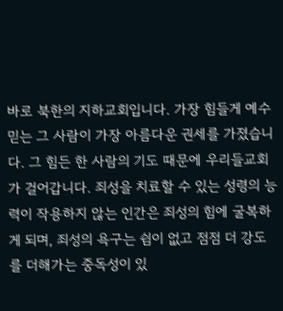바로 북한의 지하교회입니다. 가장 힘들게 예수 믿는 그 사람이 가장 아름다운 권세를 가졌습니다. 그 힘든 한 사람의 기도 때문에 우리들교회가 걸어갑니다. 죄성을 치료할 수 있는 성령의 능력이 작용하지 않는 인간은 죄성의 힘에 굴복하게 되며, 죄성의 욕구는 쉼이 없고 점점 더 강도를 더해가는 중독성이 있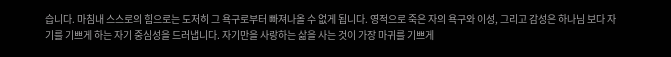습니다. 마침내 스스로의 힘으로는 도저히 그 욕구로부터 빠져나올 수 없게 됩니다. 영적으로 죽은 자의 욕구와 이성, 그리고 감성은 하나님 보다 자기를 기쁘게 하는 자기 중심성을 드러냅니다. 자기만을 사랑하는 삶을 사는 것이 가장 마귀를 기쁘게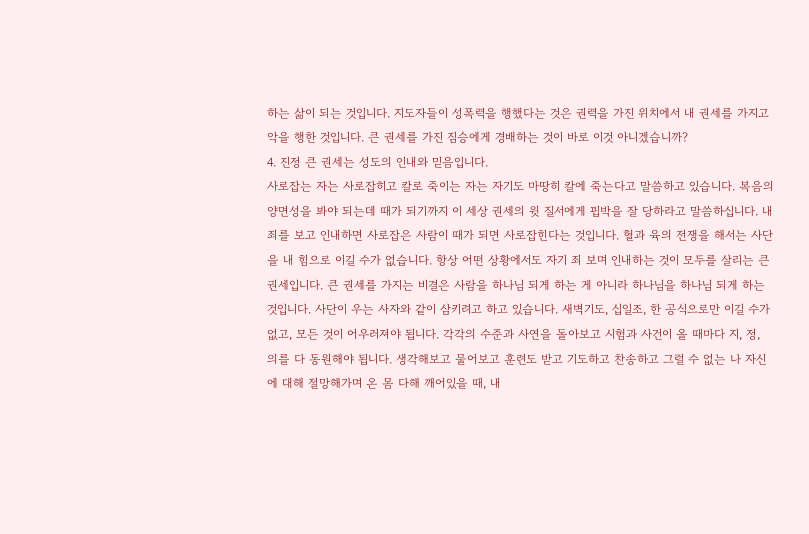하는 삶이 되는 것입니다. 지도자들이 성폭력을 행했다는 것은 권력을 가진 위치에서 내 권세를 가지고 악을 행한 것입니다. 큰 권세를 가진 짐승에게 경배하는 것이 바로 이것 아니겠습니까?
4. 진정 큰 권세는 성도의 인내와 믿음입니다.
사로잡는 자는 사로잡히고 칼로 죽이는 자는 자기도 마땅히 칼에 죽는다고 말씀하고 있습니다. 복음의 양면성을 봐야 되는데 때가 되기까지 이 세상 권세의 윗 질서에게 핍박을 잘 당하라고 말씀하십니다. 내 죄를 보고 인내하면 사로잡은 사람이 때가 되면 사로잡힌다는 것입니다. 혈과 육의 전쟁을 해서는 사단을 내 힘으로 이길 수가 없습니다. 항상 어떤 상황에서도 자기 죄 보며 인내하는 것이 모두를 살리는 큰 권세입니다. 큰 권세를 가지는 비결은 사람을 하나님 되게 하는 게 아니라 하나님을 하나님 되게 하는 것입니다. 사단이 우는 사자와 같이 삼키려고 하고 있습니다. 새벽기도, 십일조, 한 공식으로만 이길 수가 없고, 모든 것이 어우러져야 됩니다. 각각의 수준과 사연을 돌아보고 시험과 사건이 올 때마다 지, 정, 의를 다 동원해야 됩니다. 생각해보고 물어보고 훈련도 받고 기도하고 찬송하고 그럴 수 없는 나 자신에 대해 절망해가며 온 몸 다해 깨어있을 때, 내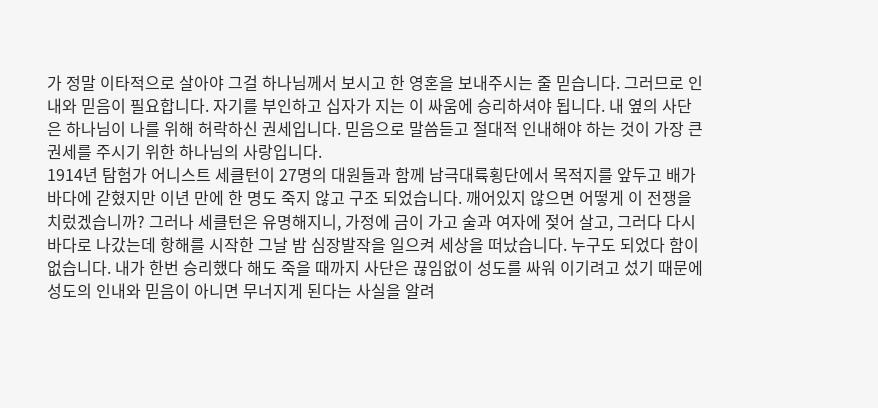가 정말 이타적으로 살아야 그걸 하나님께서 보시고 한 영혼을 보내주시는 줄 믿습니다. 그러므로 인내와 믿음이 필요합니다. 자기를 부인하고 십자가 지는 이 싸움에 승리하셔야 됩니다. 내 옆의 사단은 하나님이 나를 위해 허락하신 권세입니다. 믿음으로 말씀듣고 절대적 인내해야 하는 것이 가장 큰 권세를 주시기 위한 하나님의 사랑입니다.
1914년 탐험가 어니스트 세클턴이 27명의 대원들과 함께 남극대륙횡단에서 목적지를 앞두고 배가 바다에 갇혔지만 이년 만에 한 명도 죽지 않고 구조 되었습니다. 깨어있지 않으면 어떻게 이 전쟁을 치렀겠습니까? 그러나 세클턴은 유명해지니, 가정에 금이 가고 술과 여자에 젖어 살고, 그러다 다시 바다로 나갔는데 항해를 시작한 그날 밤 심장발작을 일으켜 세상을 떠났습니다. 누구도 되었다 함이 없습니다. 내가 한번 승리했다 해도 죽을 때까지 사단은 끊임없이 성도를 싸워 이기려고 섰기 때문에 성도의 인내와 믿음이 아니면 무너지게 된다는 사실을 알려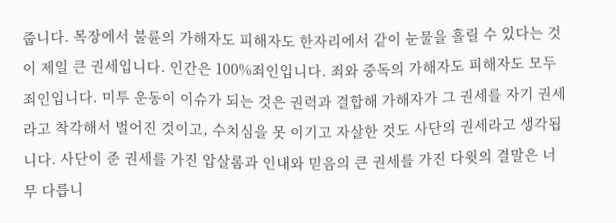줍니다. 목장에서 불륜의 가해자도 피해자도 한자리에서 같이 눈물을 흘릴 수 있다는 것이 제일 큰 권세입니다. 인간은 100%죄인입니다. 죄와 중독의 가해자도 피해자도 모두 죄인입니다. 미투 운동이 이슈가 되는 것은 권력과 결합해 가해자가 그 권세를 자기 권세라고 착각해서 벌어진 것이고, 수치심을 못 이기고 자살한 것도 사단의 권세라고 생각됩니다. 사단이 준 권세를 가진 압살롬과 인내와 믿음의 큰 권세를 가진 다윗의 결말은 너무 다릅니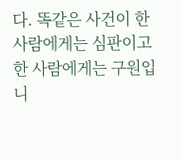다. 똑같은 사건이 한 사람에게는 심판이고 한 사람에게는 구원입니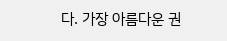다. 가장 아름다운 권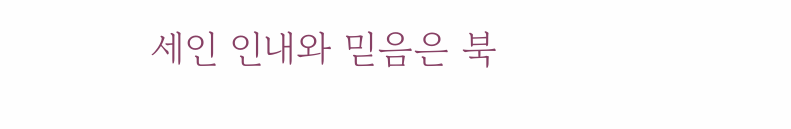세인 인내와 믿음은 북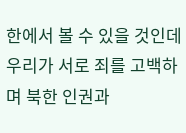한에서 볼 수 있을 것인데 우리가 서로 죄를 고백하며 북한 인권과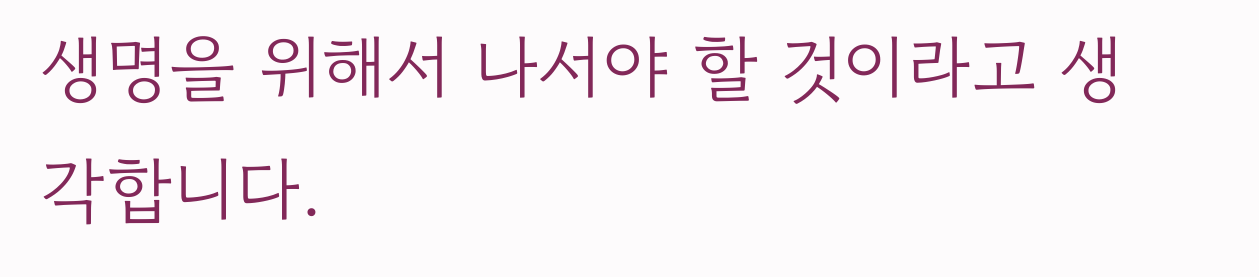생명을 위해서 나서야 할 것이라고 생각합니다.